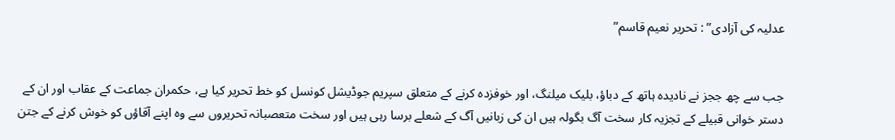عدلیہ کی آزادی” : تحریر نعیم قاسم”


جب سے چھ ججز نے نادیدہ ہاتھ کے دباؤ، بلیک میلنگ، اور خوفزدہ کرنے کے متعلق سپریم جوڈیشل کونسل کو خط تحریر کیا ہے، حکمران جماعت کے عقاب اور ان کے دستر خوانی قبیلے کے تجزیہ کار سخت آگ بگولہ ہیں ان کی زبانیں آگ کے شعلے برسا رہی ہیں اور سخت متعصبانہ تحریروں سے وہ اپنے آقاؤں کو خوش کرنے کے جتن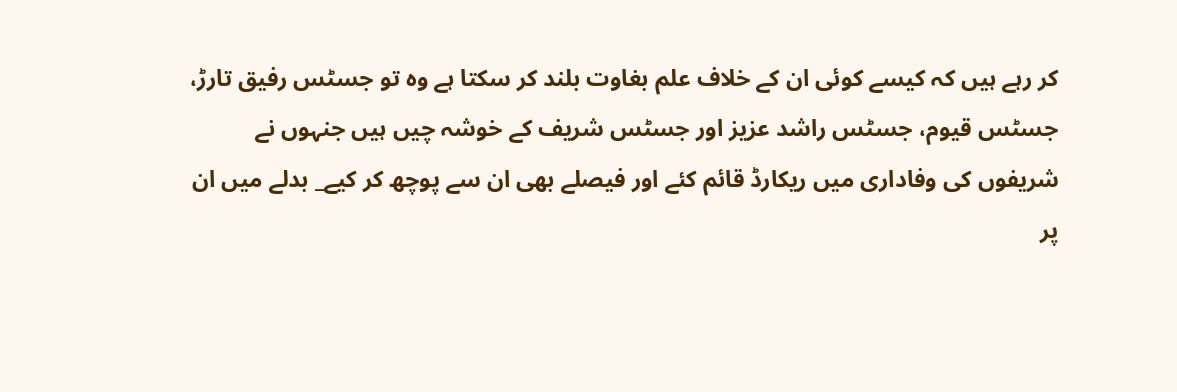کر رہے ہیں کہ کیسے کوئی ان کے خلاف علم بغاوت بلند کر سکتا ہے وہ تو جسٹس رفیق تارڑ، جسٹس قیوم، جسٹس راشد عزیز اور جسٹس شریف کے خوشہ چیں ہیں جنہوں نے شریفوں کی وفاداری میں ریکارڈ قائم کئے اور فیصلے بھی ان سے پوچھ کر کیے_ بدلے میں ان پر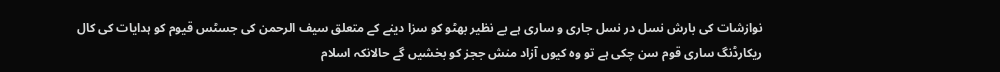نوازشات کی بارش نسل در نسل جاری و ساری ہے بے نظیر بھٹو کو سزا دینے کے متعلق سیف الرحمن کی جسٹس قیوم کو ہدایات کی کال ریکارڈنگ ساری قوم سن چکی ہے تو وہ کیوں آزاد منش ججز کو بخشیں گے حالانکہ اسلام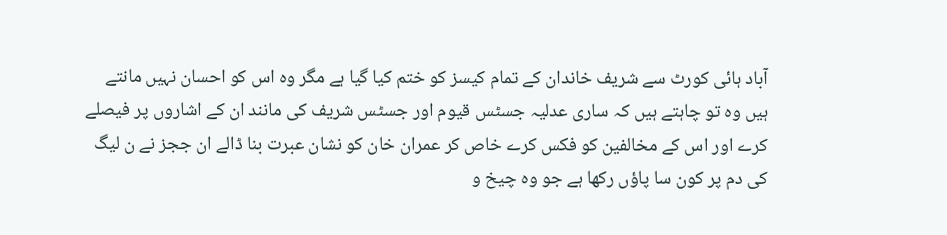آباد ہائی کورٹ سے شریف خاندان کے تمام کیسز کو ختم کیا گیا ہے مگر وہ اس کو احسان نہیں مانتے ہیں وہ تو چاہتے ہیں کہ ساری عدلیہ جسٹس قیوم اور جسٹس شریف کی مانند ان کے اشاروں پر فیصلے کرے اور اس کے مخالفین کو فکس کرے خاص کر عمران خان کو نشان عبرت بنا ڈالے ان ججز نے ن لیگ کی دم پر کون سا پاؤں رکھا ہے جو وہ چیخ و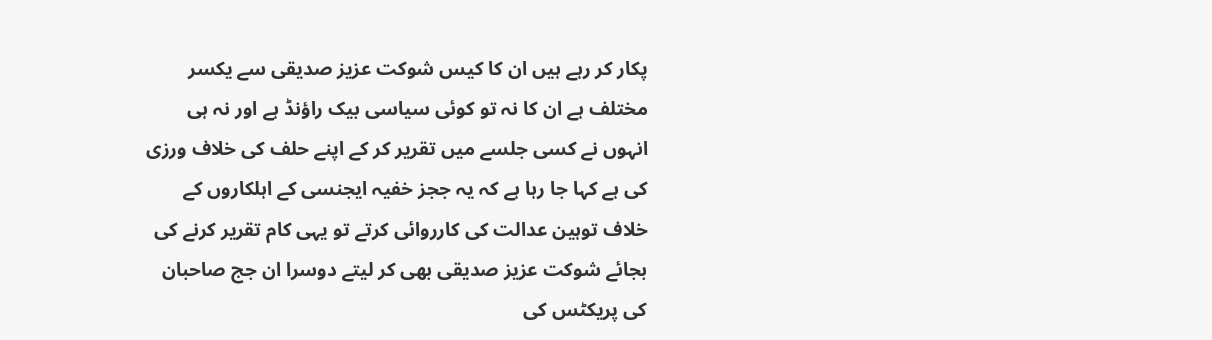پکار کر رہے ہیں ان کا کیس شوکت عزیز صدیقی سے یکسر مختلف ہے ان کا نہ تو کوئی سیاسی بیک راؤنڈ ہے اور نہ ہی انہوں نے کسی جلسے میں تقریر کر کے اپنے حلف کی خلاف ورزی کی ہے کہا جا رہا ہے کہ یہ ججز خفیہ ایجنسی کے اہلکاروں کے خلاف توہین عدالت کی کارروائی کرتے تو یہی کام تقریر کرنے کی بجائے شوکت عزیز صدیقی بھی کر لیتے دوسرا ان جج صاحبان کی پریکٹس کی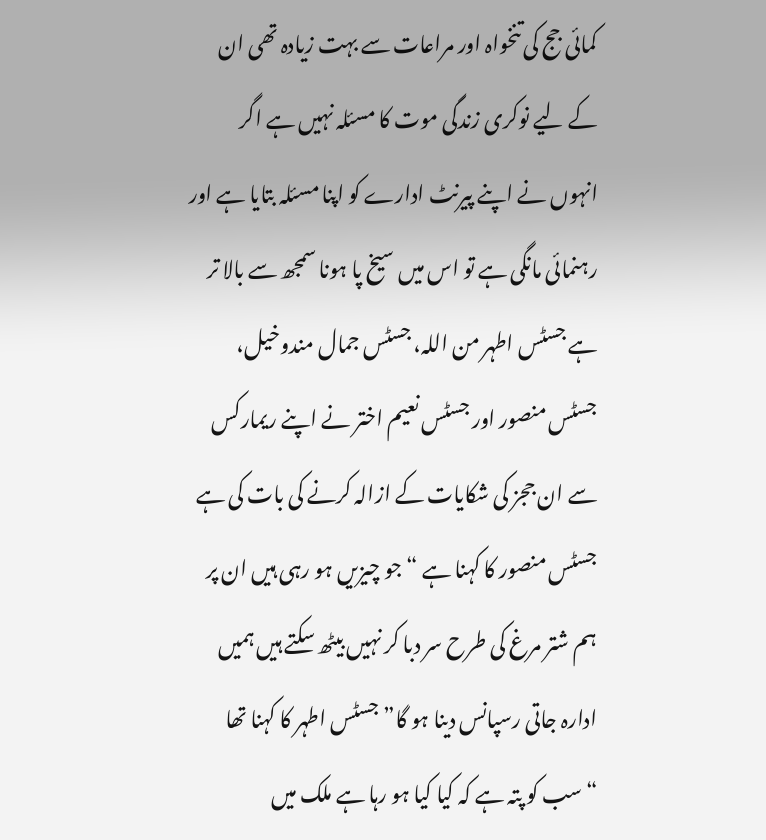کمائی جج کی تنخواہ اور مراعات سے بہت زیادہ تھی ان کے لیے نوکری زندگی موت کا مسئلہ نہیں ہے اگر انہوں نے اپنے پیرنٹ ادارے کو اپنا مسئلہ بتایا ہے اور رہنمائی مانگی ہے تو اس میں سیخ پا ہونا سمجھ سے بالا تر ہے جسٹس اطہر من اللہ، جسٹس جمال مندوخیل، جسٹس منصور اور جسٹس نعیم اختر نے اپنے ریمارکس سے ان ججز کی شکایات کے ازالہ کرنے کی بات کی ہے جسٹس منصور کا کہنا ہے “جو چیزیں ہو رہی ہیں ان پر ہم شتر مرغ کی طرح سر دبا کر نہیں بیٹھ سکتے ہیں ہمیں ادارہ جاتی رسپانس دینا ہو گا” جسٹس اطہر کا کہنا تھا “سب کو پتہ ہے کہ کیا کیا ہو رہا ہے ملک میں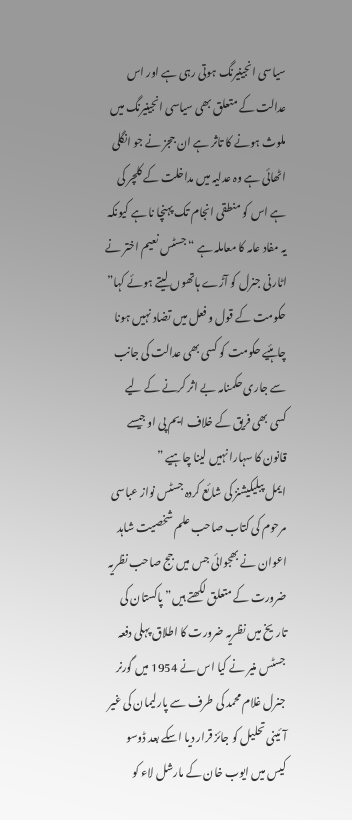سیاسی انجینیرنگ ہوتی رہی ہے اور اس عدالت کے متعلق بھی سیاسی انجینیرنگ میں ملوث ہونے کا تاثر ہے ان ججز نے جو انگلی اٹھائی ہے وہ عدلیہ میں مداخلت کے کلچر کی ہے اس کو منطقی انجام تک پہنچا نا ہے کیونکہ یہ مفاد عامہ کا معاملہ ہے “جسٹس نعیم اختر نے اٹارنی جنرل کو آڑے ہاتھوں لیتے ہوئے کہا” حکومت کے قول و فعل میں تضاد نہیں ہونا چاہئیے حکومت کو کسی بھی عدالت کی جانب سے جاری حکمنامہ بے اثر کرنے کے لیے کسی بھی فریق کے خلاف ایم پی او جیسے قانون کا سہارا نہیں لینا چاہیے ”
ایمل پبلیکیشنز کی شائع کردہ جسٹس نواز عباسی مرحوم کی کتاب صاحب علم شخصیت شاہد اعوان نے بھجوائی جس میں جج صاحب نظریہ ضرورت کے متعلق لکھتے ہیں” پاکستان کی تاریخ میں نظریہ ضرورت کا اطلاق پہلی دفعہ جسٹس منیر نے کیا اس نے 1954 میں گورنر جنرل غلام محمد کی طرف سے پارلیمان کی غیر آئینی تحلیل کو جائز قرار دیا اسکے بعد ڈوسو کیس میں ایوب خان کے مارشل لاء کو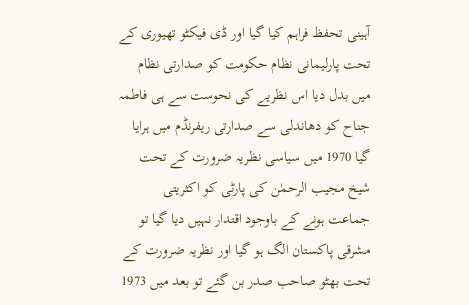آہینی تحفظ فراہم کیا گیا اور ڈی فیکٹو تھیوری کے تحت پارلیمانی نظام حکومت کو صدارتی نظام میں بدل دیا اس نظریے کی نحوست سے ہی فاطمہ جناح کو دھاندلی سے صدارتی ریفرنڈم میں ہرایا گیا 1970 میں سیاسی نظریہ ضرورت کے تحت شیخ مجیب الرحمٰن کی پارٹی کو اکثریتی جماعت ہونے کے باوجود اقتدار نہیں دیا گیا تو مشرقی پاکستان الگ ہو گیا اور نظریہ ضرورت کے تحت بھٹو صاحب صدر بن گئے تو بعد میں 1973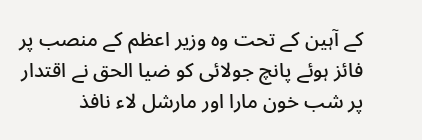کے آہین کے تحت وہ وزیر اعظم کے منصب پر فائز ہوئے پانچ جولائی کو ضیا الحق نے اقتدار پر شب خون مارا اور مارشل لاء نافذ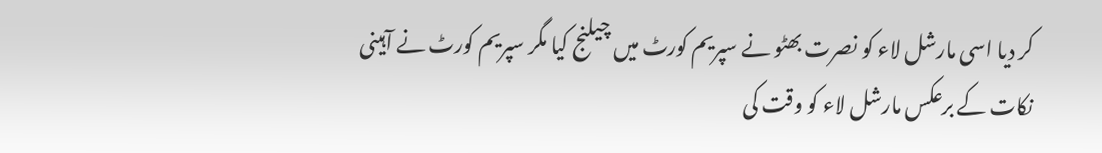کر دیا اسی مارشل لاء کو نصرت بھٹو نے سپریم کورٹ میں چیلنج کیا مگر سپریم کورٹ نے آہینی نکات کے برعکس مارشل لاء کو وقت کی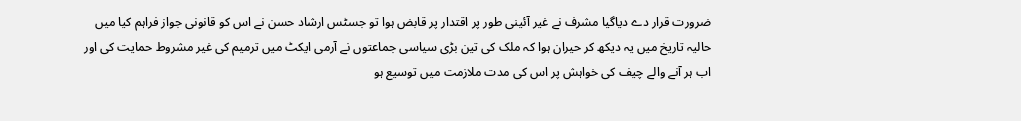ضرورت قرار دے دیاگیا مشرف نے غیر آئینی طور پر اقتدار پر قابض ہوا تو جسٹس ارشاد حسن نے اس کو قانونی جواز فراہم کیا میں حالیہ تاریخ میں یہ دیکھ کر حیران ہوا کہ ملک کی تین بڑی سیاسی جماعتوں نے آرمی ایکٹ میں ترمیم کی غیر مشروط حمایت کی اور اب ہر آنے والے چیف کی خواہش پر اس کی مدت ملازمت میں توسیع ہو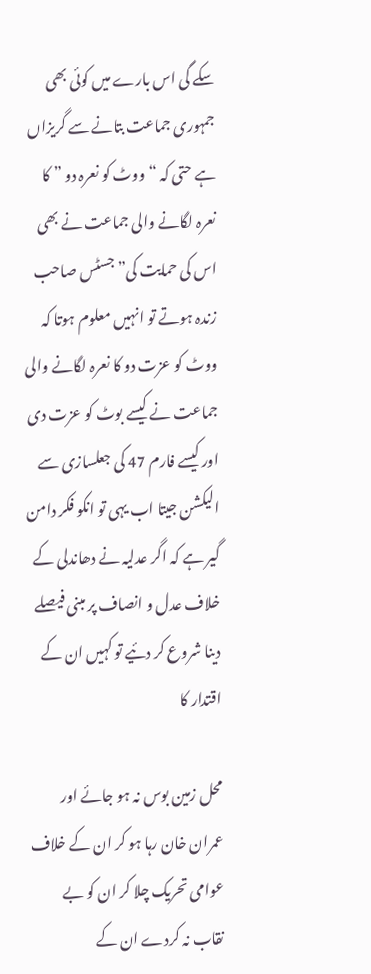سکے گی اس بارے میں کوئی بھی جمہوری جماعت بتانے سے گریزاں ہے حتی کہ “ووٹ کو نعرہ دو ” کا نعرہ لگانے والی جماعت نے بھی اس کی حمایت کی” جسٹس صاحب زندہ ہوتے تو انہیں معلوم ہوتا کہ ووٹ کو عزت دو کا نعرہ لگانے والی جماعت نے کیسے بوٹ کو عزت دی اور کیسے فارم 47 کی جعلسازی سے الیکشن جیتا اب یہی تو انکو فکر دامن گیر ہے کہ اگر عدلیہ نے دھاندلی کے خلاف عدل و انصاف پر مبنی فیصلے دینا شروع کر دئیے تو کہیں ان کے اقتدار کا

محل زمین بوس نہ ہو جائے اور عمران خان رہا ہو کر ان کے خلاف عوامی تحریک چلا کر ان کو بے نقاب نہ کردے ان کے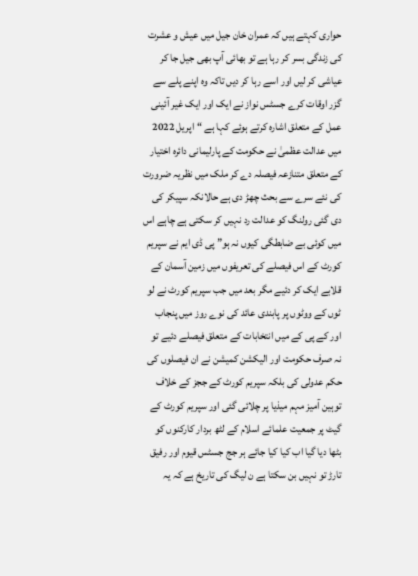حواری کہتے ہیں کہ عمران خان جیل میں عیش و عشرت کی زندگی بسر کر رہا ہے تو بھائی آپ بھی جیل جا کر عیاشی کر لیں اور اسے رہا کر دیں تاکہ وہ اپنے پلے سے گزر اوقات کرے جسٹس نواز نے ایک اور ایک غیر آئینی عمل کے متعلق اشارہ کرتے ہوئے کہا ہے “اپریل 2022 میں عدالت عظمیٰ نے حکومت کے پارلیمانی دائرہ اختیار کے متعلق متنازعہ فیصلہ دے کر ملک میں نظریہ ضرورت کی نئے سرے سے بحث چھڑ دی ہے حالانکہ سپیکر کی دی گئی رولنگ کو عدالت رد نہیں کر سکتی ہے چاہے اس میں کوئی بے ضابطگی کیوں نہ ہو” پی ڈی ایم نے سپریم کورٹ کے اس فیصلے کی تعریفوں میں زمین آسمان کے قلابے ایک کر دئیے مگر بعد میں جب سپریم کورٹ نے لو ٹوں کے ووٹوں پر پابندی عائد کی نوے روز میں پنجاب اور کے پی کے میں انتخابات کے متعلق فیصلے دئیے تو نہ صرف حکومت اور الیکشن کمیشن نے ان فیصلوں کی حکم عدولی کی بلکہ سپریم کورٹ کے ججز کے خلاف توہین آمیز مہم میذیا پر چلائی گئی اور سپریم کورٹ کے گیٹ پر جمعیت علمائے اسلام کے لٹھ بردار کارکنوں کو بٹھا دیا گیا اب کیا کیا جائے ہر جج جسٹس قیوم اور رفیق تارڑ تو نہیں بن سکتا ہے ن لیگ کی تاریخ ہے کہ یہ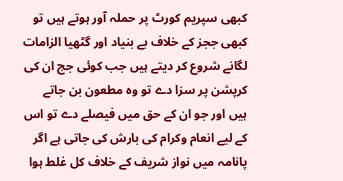کبھی سپریم کورٹ پر حملہ آور ہوتے ہیں تو کبھی ججز کے خلاف بے بنیاد اور گٹھیا الزامات لگانے شروع کر دیتے ہیں جب کوئی جج ان کی کرپشن پر سزا دے تو وہ مطعون بن جاتے ہیں اور جو ان کے حق میں فیصلے دے تو اس کے لیے انعام وکرام کی بارش کی جاتی ہے اگر پانامہ میں نواز شریف کے خلاف کل غلط ہوا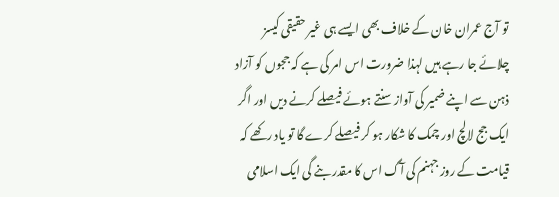تو آج عمران خان کے خلاف بھی ایسے ہی غیر حقیقی کیسز چلائے جا رہے ہیں لہذا ضرورت اس امر کی ہے کہ ججوں کو آزاد ذہن سے اپنے ضمیر کی آواز سنتے ہوئے فیصلے کرنے دیں اور اگر ایک جج لالچ اور چمک کا شکار ہو کر فیصلے کرے گا تو یاد رکھے کہ قیامت کے روز جہنم کی آگ اس کا مقدر بنے گی ایک اسلامی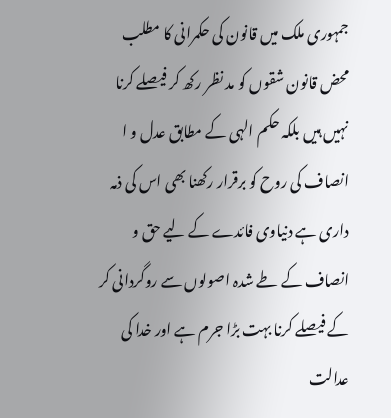جمہوری ملک میں قانون کی حکمرانی کا مطلب محض قانون شقوں کو مد نظر رکھ کر فیصلے کرنا نہیں ہیں بلکہ حکم الہی کے مطابق عدل و ا انصاف کی روح کو برقرار رکھنا بھی اس کی ذمہ داری ہے دنیاوی فائدے کے لیے حق و انصاف کے طے شدہ اصولوں سے روگردانی کر کے فیصلے کرنا بہت بڑا جرم ہے اور خدا کی عدالت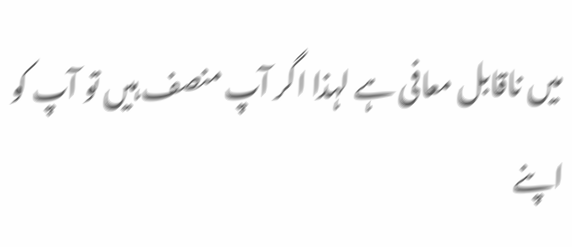میں ناقابل معافی ہے لہذا اگر آپ منصف ہیں تو آپ کو اپنے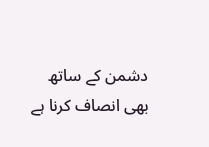دشمن کے ساتھ بھی انصاف کرنا ہے